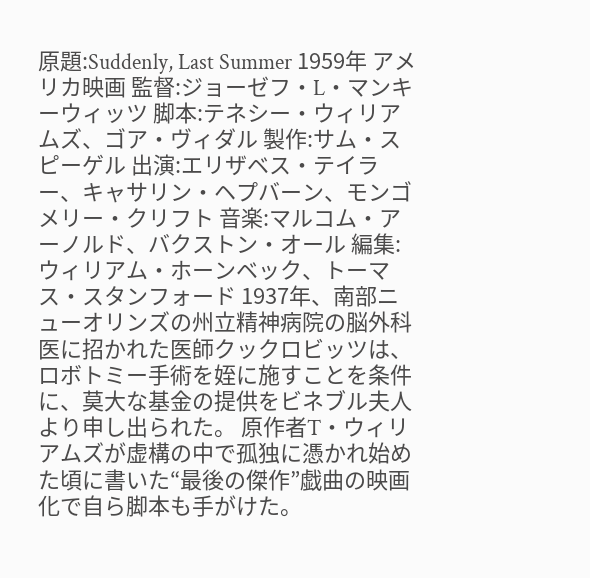原題:Suddenly, Last Summer 1959年 アメリカ映画 監督:ジョーゼフ・L・マンキーウィッツ 脚本:テネシー・ウィリアムズ、ゴア・ヴィダル 製作:サム・スピーゲル 出演:エリザベス・テイラー、キャサリン・ヘプバーン、モンゴメリー・クリフト 音楽:マルコム・アーノルド、バクストン・オール 編集:ウィリアム・ホーンベック、トーマス・スタンフォード 1937年、南部ニューオリンズの州立精神病院の脳外科医に招かれた医師クックロビッツは、ロボトミー手術を姪に施すことを条件に、莫大な基金の提供をビネブル夫人より申し出られた。 原作者T・ウィリアムズが虚構の中で孤独に憑かれ始めた頃に書いた“最後の傑作”戯曲の映画化で自ら脚本も手がけた。